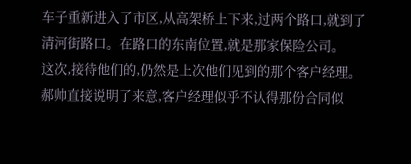车子重新进入了市区,从高架桥上下来,过两个路口,就到了清河街路口。在路口的东南位置,就是那家保险公司。
这次,接待他们的,仍然是上次他们见到的那个客户经理。郝帅直接说明了来意,客户经理似乎不认得那份合同似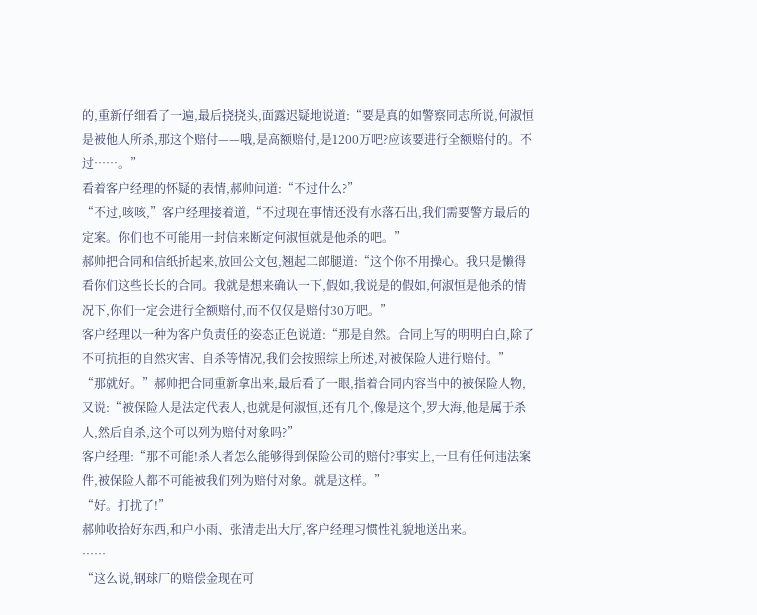的,重新仔细看了一遍,最后挠挠头,面露迟疑地说道:“要是真的如警察同志所说,何淑恒是被他人所杀,那这个赔付——哦,是高额赔付,是1200万吧?应该要进行全额赔付的。不过……。”
看着客户经理的怀疑的表情,郝帅问道:“不过什么?”
“不过,咳咳,”客户经理接着道,“不过现在事情还没有水落石出,我们需要警方最后的定案。你们也不可能用一封信来断定何淑恒就是他杀的吧。”
郝帅把合同和信纸折起来,放回公文包,翘起二郎腿道:“这个你不用操心。我只是懒得看你们这些长长的合同。我就是想来确认一下,假如,我说是的假如,何淑恒是他杀的情况下,你们一定会进行全额赔付,而不仅仅是赔付30万吧。”
客户经理以一种为客户负责任的姿态正色说道:“那是自然。合同上写的明明白白,除了不可抗拒的自然灾害、自杀等情况,我们会按照综上所述,对被保险人进行赔付。”
“那就好。”郝帅把合同重新拿出来,最后看了一眼,指着合同内容当中的被保险人物,又说:“被保险人是法定代表人,也就是何淑恒,还有几个,像是这个,罗大海,他是属于杀人,然后自杀,这个可以列为赔付对象吗?”
客户经理:“那不可能!杀人者怎么能够得到保险公司的赔付?事实上,一旦有任何违法案件,被保险人都不可能被我们列为赔付对象。就是这样。”
“好。打扰了!”
郝帅收拾好东西,和户小雨、张清走出大厅,客户经理习惯性礼貌地送出来。
……
“这么说,钢球厂的赔偿金现在可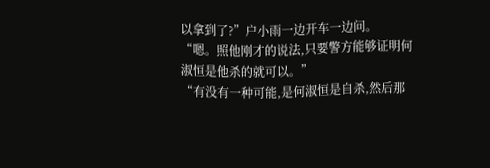以拿到了?”户小雨一边开车一边问。
“嗯。照他刚才的说法,只要警方能够证明何淑恒是他杀的就可以。”
“有没有一种可能,是何淑恒是自杀,然后那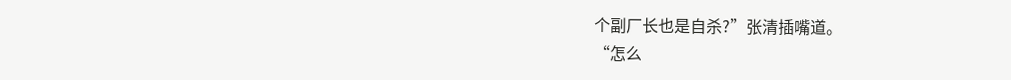个副厂长也是自杀?”张清插嘴道。
“怎么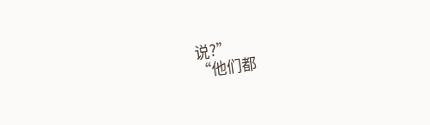说?”
“他们都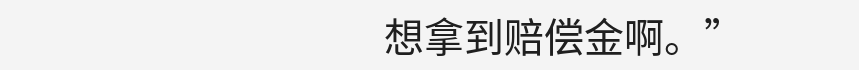想拿到赔偿金啊。”